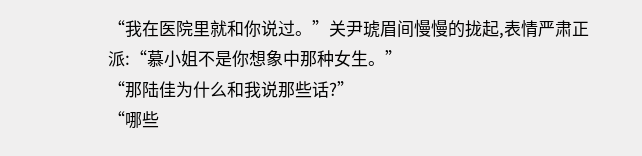“我在医院里就和你说过。”关尹琥眉间慢慢的拢起,表情严肃正派:“慕小姐不是你想象中那种女生。”
“那陆佳为什么和我说那些话?”
“哪些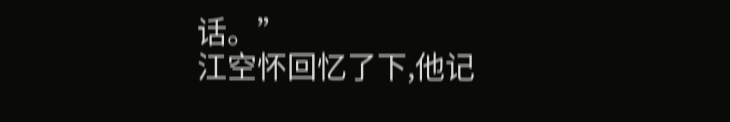话。”
江空怀回忆了下,他记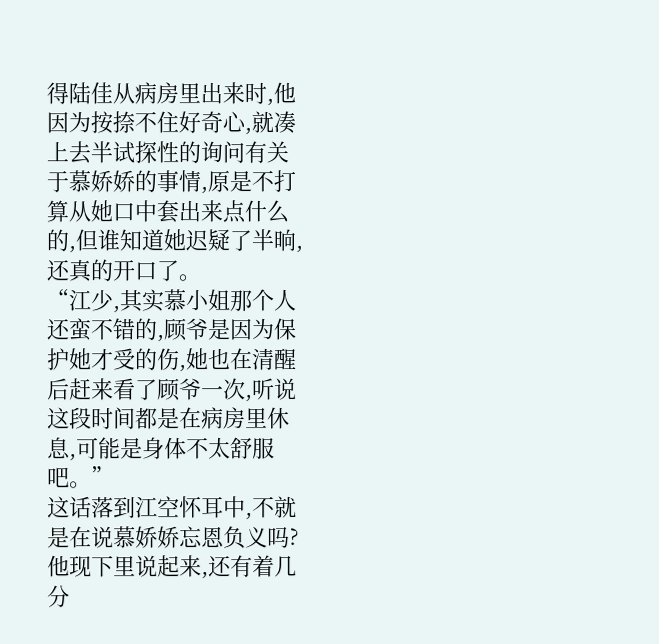得陆佳从病房里出来时,他因为按捺不住好奇心,就凑上去半试探性的询问有关于慕娇娇的事情,原是不打算从她口中套出来点什么的,但谁知道她迟疑了半晌,还真的开口了。
“江少,其实慕小姐那个人还蛮不错的,顾爷是因为保护她才受的伤,她也在清醒后赶来看了顾爷一次,听说这段时间都是在病房里休息,可能是身体不太舒服吧。”
这话落到江空怀耳中,不就是在说慕娇娇忘恩负义吗?
他现下里说起来,还有着几分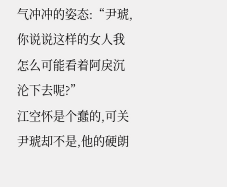气冲冲的姿态:“尹琥,你说说这样的女人我怎么可能看着阿戾沉沦下去呢?”
江空怀是个蠢的,可关尹琥却不是,他的硬朗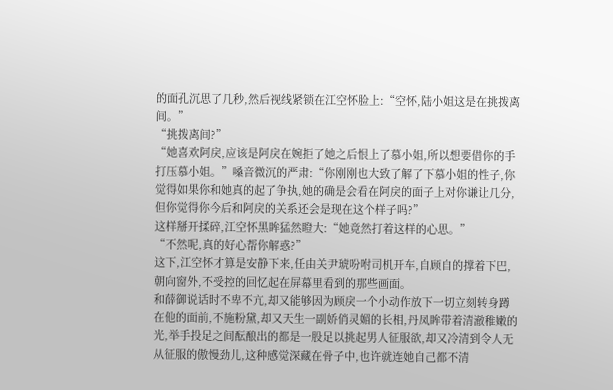的面孔沉思了几秒,然后视线紧锁在江空怀脸上:“空怀,陆小姐这是在挑拨离间。”
“挑拨离间?”
“她喜欢阿戾,应该是阿戾在婉拒了她之后恨上了慕小姐,所以想要借你的手打压慕小姐。”嗓音微沉的严肃:“你刚刚也大致了解了下慕小姐的性子,你觉得如果你和她真的起了争执,她的确是会看在阿戾的面子上对你谦让几分,但你觉得你今后和阿戾的关系还会是现在这个样子吗?”
这样掰开揉碎,江空怀黑眸猛然瞪大:“她竟然打着这样的心思。”
“不然呢,真的好心帮你解惑?”
这下,江空怀才算是安静下来,任由关尹琥吩咐司机开车,自顾自的撑着下巴,朝向窗外,不受控的回忆起在屏幕里看到的那些画面。
和薛御说话时不卑不亢,却又能够因为顾戾一个小动作放下一切立刻转身蹲在他的面前,不施粉黛,却又天生一副娇俏灵媚的长相,丹凤眸带着清澈稚嫩的光,举手投足之间酝酿出的都是一股足以挑起男人征服欲,却又冷清到令人无从征服的傲慢劲儿,这种感觉深藏在骨子中,也许就连她自己都不清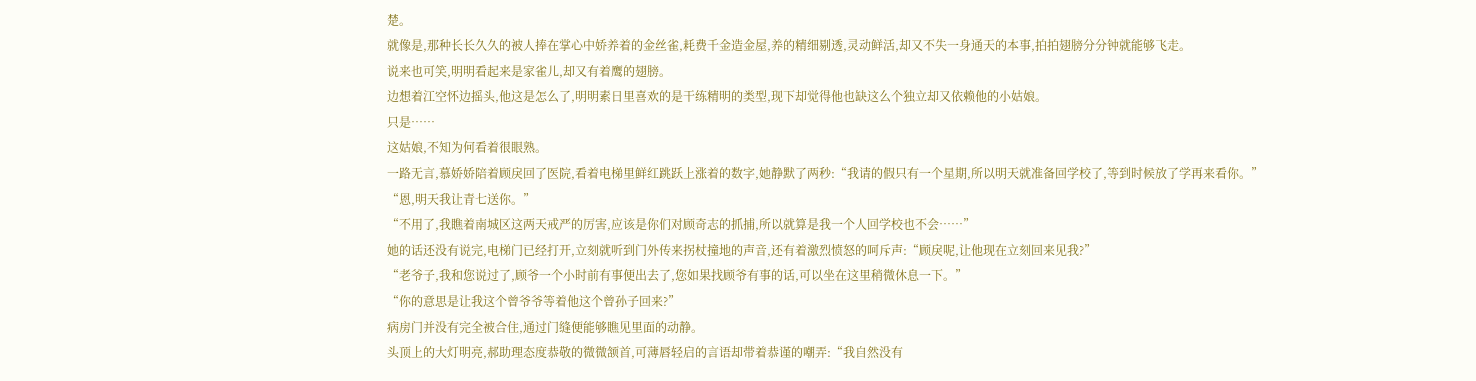楚。
就像是,那种长长久久的被人捧在掌心中娇养着的金丝雀,耗费千金造金屋,养的精细剔透,灵动鲜活,却又不失一身通天的本事,拍拍翅膀分分钟就能够飞走。
说来也可笑,明明看起来是家雀儿,却又有着鹰的翅膀。
边想着江空怀边摇头,他这是怎么了,明明素日里喜欢的是干练精明的类型,现下却觉得他也缺这么个独立却又依赖他的小姑娘。
只是……
这姑娘,不知为何看着很眼熟。
一路无言,慕娇娇陪着顾戾回了医院,看着电梯里鲜红跳跃上涨着的数字,她静默了两秒:“我请的假只有一个星期,所以明天就准备回学校了,等到时候放了学再来看你。”
“恩,明天我让青七送你。”
“不用了,我瞧着南城区这两天戒严的厉害,应该是你们对顾奇志的抓捕,所以就算是我一个人回学校也不会……”
她的话还没有说完,电梯门已经打开,立刻就听到门外传来拐杖撞地的声音,还有着激烈愤怒的呵斥声:“顾戾呢,让他现在立刻回来见我?”
“老爷子,我和您说过了,顾爷一个小时前有事便出去了,您如果找顾爷有事的话,可以坐在这里稍微休息一下。”
“你的意思是让我这个曾爷爷等着他这个曾孙子回来?”
病房门并没有完全被合住,通过门缝便能够瞧见里面的动静。
头顶上的大灯明亮,郝助理态度恭敬的微微颔首,可薄唇轻启的言语却带着恭谨的嘲弄:“我自然没有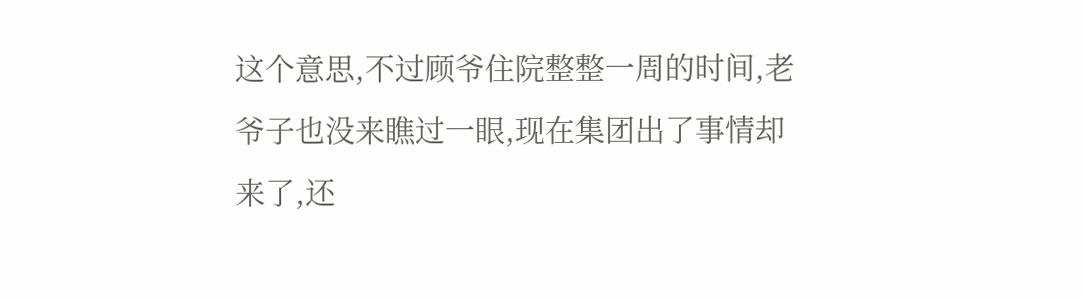这个意思,不过顾爷住院整整一周的时间,老爷子也没来瞧过一眼,现在集团出了事情却来了,还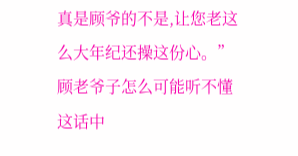真是顾爷的不是,让您老这么大年纪还操这份心。”
顾老爷子怎么可能听不懂这话中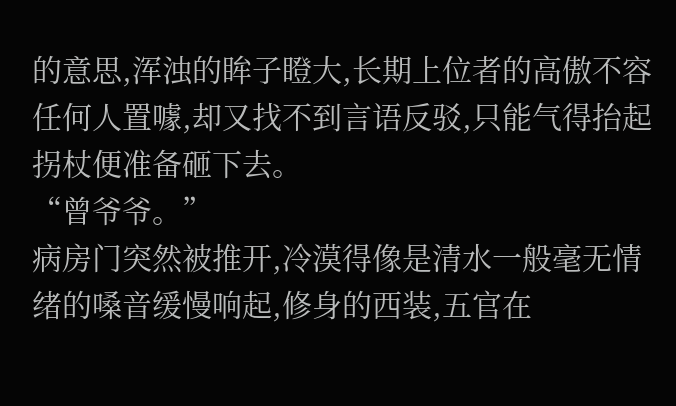的意思,浑浊的眸子瞪大,长期上位者的高傲不容任何人置噱,却又找不到言语反驳,只能气得抬起拐杖便准备砸下去。
“曾爷爷。”
病房门突然被推开,冷漠得像是清水一般毫无情绪的嗓音缓慢响起,修身的西装,五官在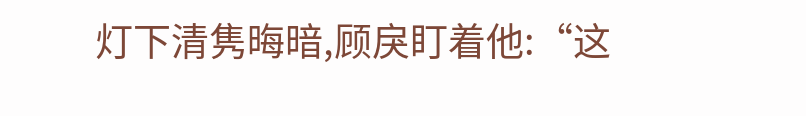灯下清隽晦暗,顾戾盯着他:“这